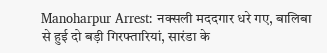Manoharpur Arrest: नक्सली मददगार धरे गए, बालिबा से हुई दो बड़ी गिरफ्तारियां, सारंडा के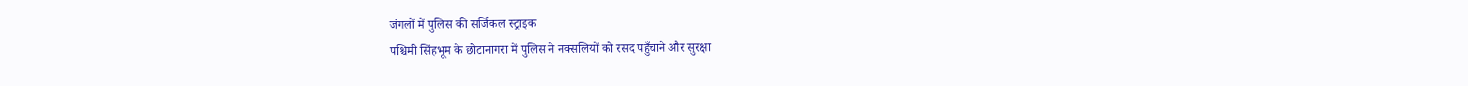जंगलों में पुलिस की सर्जिकल स्ट्राइक
पश्चिमी सिंहभूम के छोटानागरा में पुलिस ने नक्सलियों को रसद पहुँचाने और सुरक्षा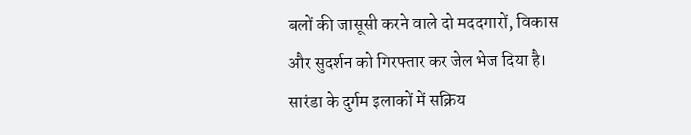बलों की जासूसी करने वाले दो मददगारों, विकास और सुदर्शन को गिरफ्तार कर जेल भेज दिया है। सारंडा के दुर्गम इलाकों में सक्रिय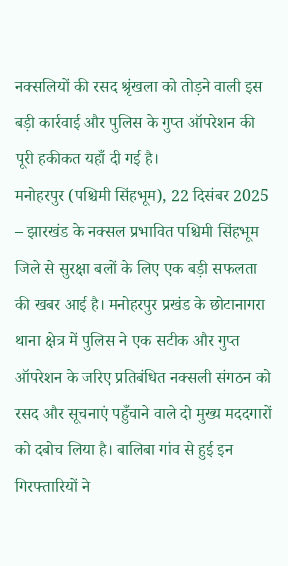नक्सलियों की रसद श्रृंखला को तोड़ने वाली इस बड़ी कार्रवाई और पुलिस के गुप्त ऑपरेशन की पूरी हकीकत यहाँ दी गई है।
मनोहरपुर (पश्चिमी सिंहभूम), 22 दिसंबर 2025 – झारखंड के नक्सल प्रभावित पश्चिमी सिंहभूम जिले से सुरक्षा बलों के लिए एक बड़ी सफलता की खबर आई है। मनोहरपुर प्रखंड के छोटानागरा थाना क्षेत्र में पुलिस ने एक सटीक और गुप्त ऑपरेशन के जरिए प्रतिबंधित नक्सली संगठन को रसद और सूचनाएं पहुँचाने वाले दो मुख्य मददगारों को दबोच लिया है। बालिबा गांव से हुई इन गिरफ्तारियों ने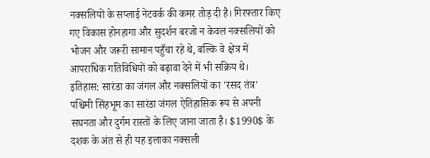नक्सलियों के सप्लाई नेटवर्क की कमर तोड़ दी है। गिरफ्तार किए गए विकास होनहागा और सुदर्शन बरजो न केवल नक्सलियों को भोजन और जरूरी सामान पहुँचा रहे थे, बल्कि वे क्षेत्र में आपराधिक गतिविधियों को बढ़ावा देने में भी सक्रिय थे।
इतिहास: सारंडा का जंगल और नक्सलियों का 'रसद तंत्र'
पश्चिमी सिंहभूम का सारंडा जंगल ऐतिहासिक रूप से अपनी सघनता और दुर्गम रास्तों के लिए जाना जाता है। $1990$ के दशक के अंत से ही यह इलाका नक्सली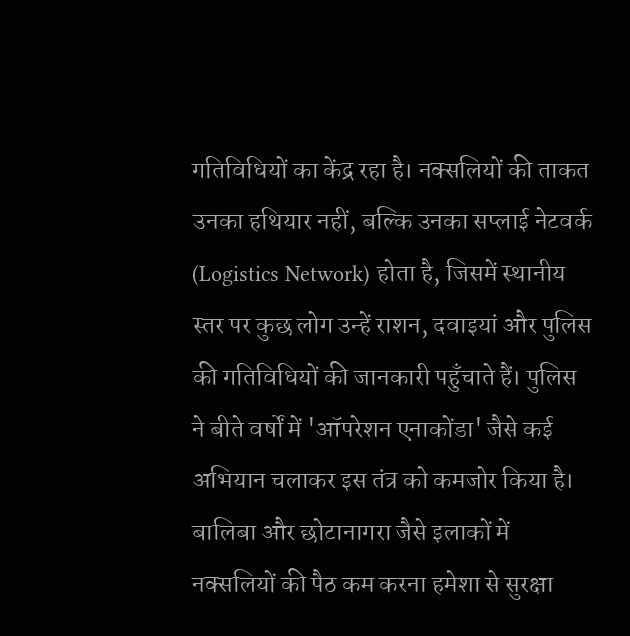गतिविधियों का केंद्र रहा है। नक्सलियों की ताकत उनका हथियार नहीं, बल्कि उनका सप्लाई नेटवर्क (Logistics Network) होता है, जिसमें स्थानीय स्तर पर कुछ लोग उन्हें राशन, दवाइयां और पुलिस की गतिविधियों की जानकारी पहुँचाते हैं। पुलिस ने बीते वर्षों में 'ऑपरेशन एनाकोंडा' जैसे कई अभियान चलाकर इस तंत्र को कमजोर किया है। बालिबा और छोटानागरा जैसे इलाकों में नक्सलियों की पैठ कम करना हमेशा से सुरक्षा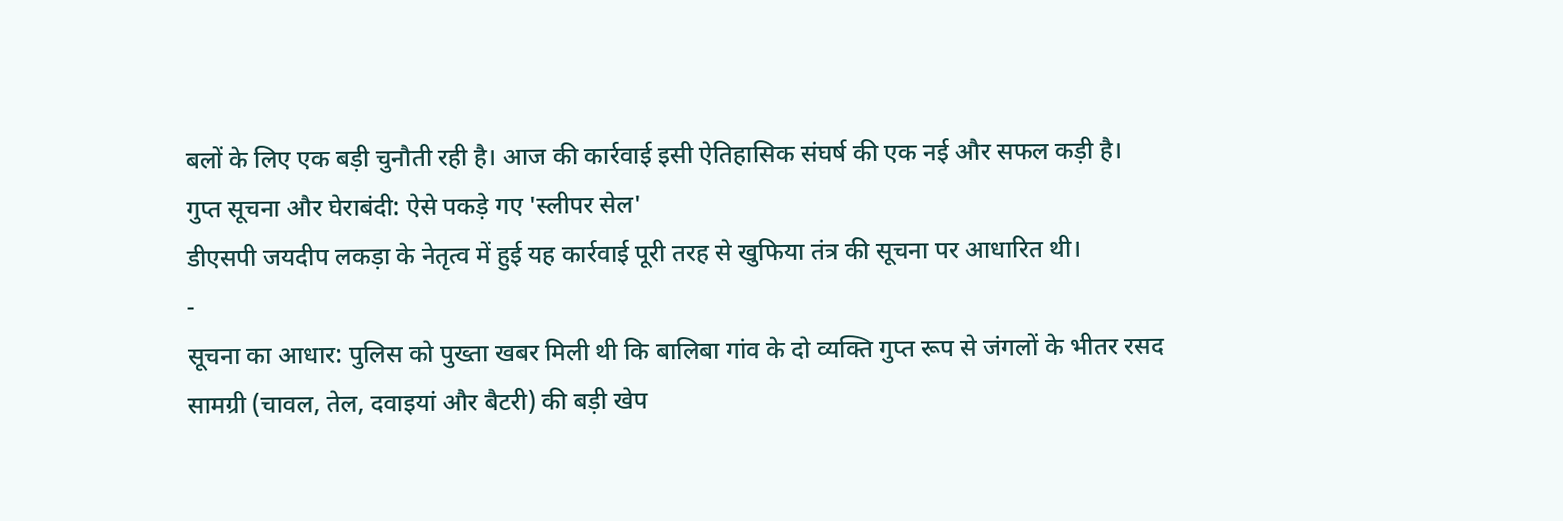बलों के लिए एक बड़ी चुनौती रही है। आज की कार्रवाई इसी ऐतिहासिक संघर्ष की एक नई और सफल कड़ी है।
गुप्त सूचना और घेराबंदी: ऐसे पकड़े गए 'स्लीपर सेल'
डीएसपी जयदीप लकड़ा के नेतृत्व में हुई यह कार्रवाई पूरी तरह से खुफिया तंत्र की सूचना पर आधारित थी।
-
सूचना का आधार: पुलिस को पुख्ता खबर मिली थी कि बालिबा गांव के दो व्यक्ति गुप्त रूप से जंगलों के भीतर रसद सामग्री (चावल, तेल, दवाइयां और बैटरी) की बड़ी खेप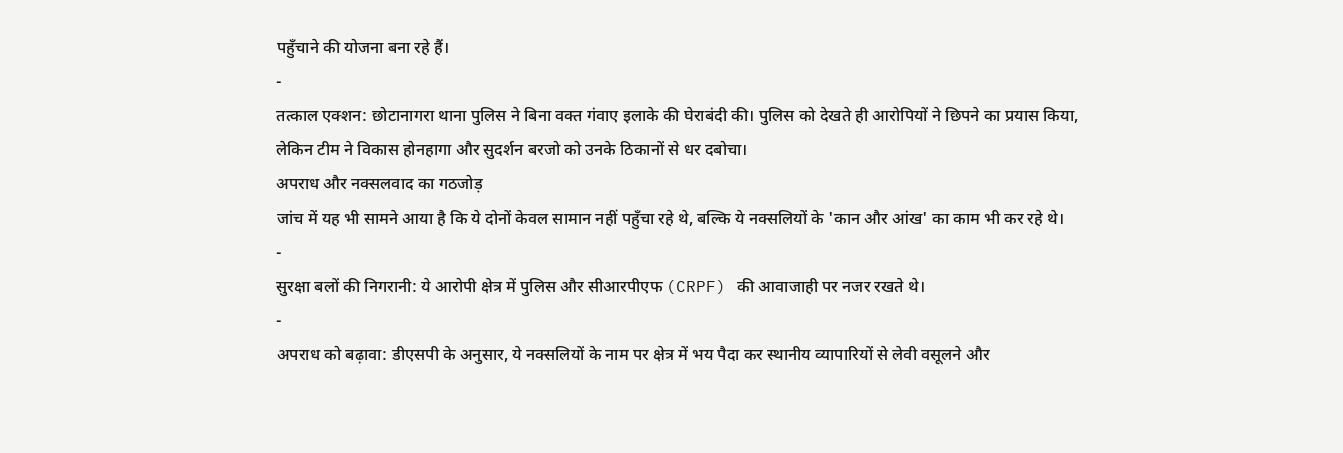पहुँचाने की योजना बना रहे हैं।
-
तत्काल एक्शन: छोटानागरा थाना पुलिस ने बिना वक्त गंवाए इलाके की घेराबंदी की। पुलिस को देखते ही आरोपियों ने छिपने का प्रयास किया, लेकिन टीम ने विकास होनहागा और सुदर्शन बरजो को उनके ठिकानों से धर दबोचा।
अपराध और नक्सलवाद का गठजोड़
जांच में यह भी सामने आया है कि ये दोनों केवल सामान नहीं पहुँचा रहे थे, बल्कि ये नक्सलियों के 'कान और आंख' का काम भी कर रहे थे।
-
सुरक्षा बलों की निगरानी: ये आरोपी क्षेत्र में पुलिस और सीआरपीएफ (CRPF) की आवाजाही पर नजर रखते थे।
-
अपराध को बढ़ावा: डीएसपी के अनुसार, ये नक्सलियों के नाम पर क्षेत्र में भय पैदा कर स्थानीय व्यापारियों से लेवी वसूलने और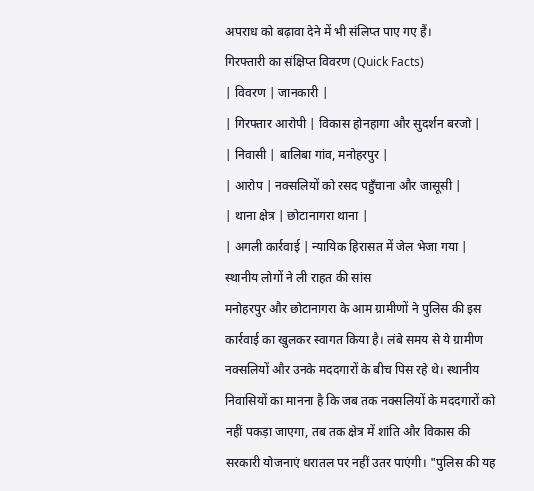अपराध को बढ़ावा देने में भी संलिप्त पाए गए हैं।
गिरफ्तारी का संक्षिप्त विवरण (Quick Facts)
| विवरण | जानकारी |
| गिरफ्तार आरोपी | विकास होनहागा और सुदर्शन बरजो |
| निवासी | बालिबा गांव, मनोहरपुर |
| आरोप | नक्सलियों को रसद पहुँचाना और जासूसी |
| थाना क्षेत्र | छोटानागरा थाना |
| अगली कार्रवाई | न्यायिक हिरासत में जेल भेजा गया |
स्थानीय लोगों ने ली राहत की सांस
मनोहरपुर और छोटानागरा के आम ग्रामीणों ने पुलिस की इस कार्रवाई का खुलकर स्वागत किया है। लंबे समय से ये ग्रामीण नक्सलियों और उनके मददगारों के बीच पिस रहे थे। स्थानीय निवासियों का मानना है कि जब तक नक्सलियों के मददगारों को नहीं पकड़ा जाएगा, तब तक क्षेत्र में शांति और विकास की सरकारी योजनाएं धरातल पर नहीं उतर पाएंगी। "पुलिस की यह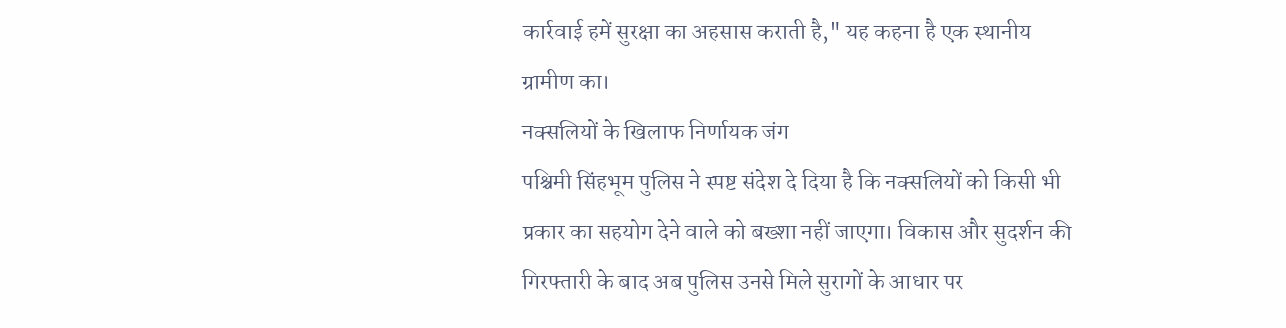कार्रवाई हमें सुरक्षा का अहसास कराती है," यह कहना है एक स्थानीय ग्रामीण का।
नक्सलियों के खिलाफ निर्णायक जंग
पश्चिमी सिंहभूम पुलिस ने स्पष्ट संदेश दे दिया है कि नक्सलियों को किसी भी प्रकार का सहयोग देने वाले को बख्शा नहीं जाएगा। विकास और सुदर्शन की गिरफ्तारी के बाद अब पुलिस उनसे मिले सुरागों के आधार पर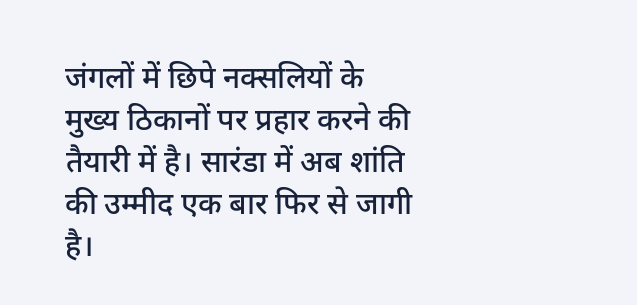जंगलों में छिपे नक्सलियों के मुख्य ठिकानों पर प्रहार करने की तैयारी में है। सारंडा में अब शांति की उम्मीद एक बार फिर से जागी है।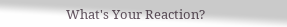What's Your Reaction?